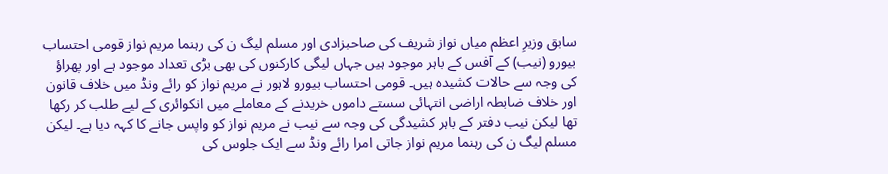سابق وزیرِ اعظم میاں نواز شریف کی صاحبزادی اور مسلم لیگ ن کی رہنما مریم نواز قومی احتساب بیورو (نیب) کے آفس کے باہر موجود ہیں جہاں لیگی کارکنوں کی بھی بڑی تعداد موجود ہے اور پھراؤ کی وجہ سے حالات کشیدہ ہیں۔ قومی احتساب بیورو لاہور نے مریم نواز کو رائے ونڈ میں خلاف قانون اور خلاف ضابطہ اراضی انتہائی سستے داموں خریدنے کے معاملے میں انکوائری کے لیے طلب کر رکھا تھا لیکن نیب دفتر کے باہر کشیدگی کی وجہ سے نیب نے مریم نواز کو واپس جانے کا کہہ دیا ہے۔ لیکن مسلم لیگ ن کی رہنما مریم نواز جاتی امرا رائے ونڈ سے ایک جلوس کی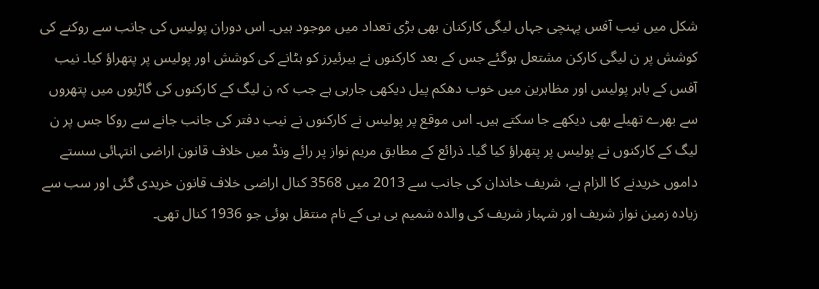شکل میں نیب آفس پہنچی جہاں لیگی کارکنان بھی بڑی تعداد میں موجود ہیں۔ اس دوران پولیس کی جانب سے روکنے کی کوشش پر ن لیگی کارکن مشتعل ہوگئے جس کے بعد کارکنوں نے بیرئیرز کو ہٹانے کی کوشش اور پولیس پر پتھراؤ کیا۔ نیب آفس کے باہر پولیس اور مظاہرین میں خوب دھکم پیل دیکھی جارہی ہے جب کہ ن لیگ کے کارکنوں کی گاڑیوں میں پتھروں سے بھرے تھیلے بھی دیکھے جا سکتے ہیں۔ اس موقع پر پولیس نے کارکنوں نے نیب دفتر کی جانب جانے سے روکا جس پر ن لیگ کے کارکنوں نے پولیس پر پتھراؤ کیا گیا۔ ذرائع کے مطابق مریم نواز پر رائے ونڈ میں خلاف قانون اراضی انتہائی سستے داموں خریدنے کا الزام ہے، شریف خاندان کی جانب سے 2013 میں 3568 کنال اراضی خلاف قانون خریدی گئی اور سب سے زیادہ زمین نواز شریف اور شہباز شریف کی والدہ شمیم بی بی کے نام منتقل ہوئی جو 1936 کنال تھی۔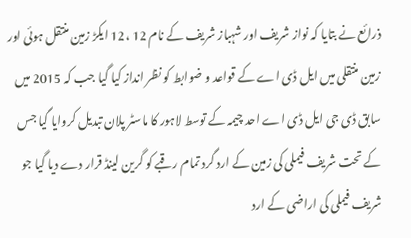ذرائع نے بتایا کہ نواز شریف اور شہباز شریف کے نام 12 ،12 ایکڑ زمین منتقل ہوئی اور زمین منتقلی میں ایل ڈی اے کے قواعد و ضوابط کو نظر انداز کیا گیا جب کہ 2015 میں سابق ڈی جی ایل ڈی اے احد چیمہ کے توسط لاہور کا ماسٹر پلان تبدیل کروایا گیا جس کے تحت شریف فیملی کی زمین کے ارد گرد تمام رقبے کو گرین لینڈ قرار دے دیا گیا جو شریف فیملی کی اراضی کے ارد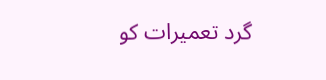گرد تعمیرات کو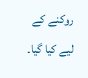روکنے کے لیے کیا گیا۔